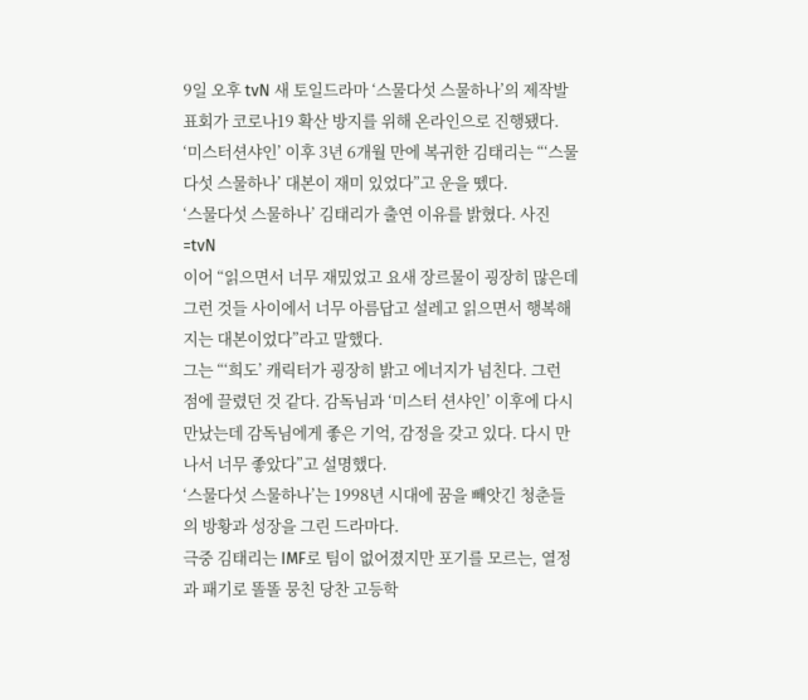9일 오후 tvN 새 토일드라마 ‘스물다섯 스물하나’의 제작발표회가 코로나19 확산 방지를 위해 온라인으로 진행됐다.
‘미스터션샤인’ 이후 3년 6개월 만에 복귀한 김태리는 “‘스물다섯 스물하나’ 대본이 재미 있었다”고 운을 뗐다.
‘스물다섯 스물하나’ 김태리가 출연 이유를 밝혔다. 사진=tvN
이어 “읽으면서 너무 재밌었고 요새 장르물이 굉장히 많은데 그런 것들 사이에서 너무 아름답고 설레고 읽으면서 행복해지는 대본이었다”라고 말했다.
그는 “‘희도’ 캐릭터가 굉장히 밝고 에너지가 넘친다. 그런 점에 끌렸던 것 같다. 감독님과 ‘미스터 션샤인’ 이후에 다시 만났는데 감독님에게 좋은 기억, 감정을 갖고 있다. 다시 만나서 너무 좋았다”고 설명했다.
‘스물다섯 스물하나’는 1998년 시대에 꿈을 빼앗긴 청춘들의 방황과 성장을 그린 드라마다.
극중 김태리는 IMF로 팀이 없어졌지만 포기를 모르는, 열정과 패기로 똘똘 뭉친 당찬 고등학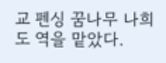교 펜싱 꿈나무 나희도 역을 맡았다.